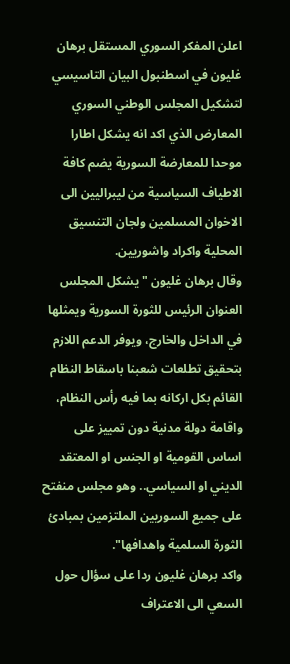اعلن المفكر السوري المستقل برهان غليون في اسطنبول البيان التاسيسي لتشكيل المجلس الوطني السوري المعارض الذي اكد انه يشكل اطارا موحدا للمعارضة السورية يضم كافة الاطياف السياسية من ليبراليين الى الاخوان المسلمين ولجان التنسيق المحلية واكراد واشوريين.
وقال برهان غليون "يشكل المجلس العنوان الرئيس للثورة السورية ويمثلها في الداخل والخارج، ويوفر الدعم اللازم بتحقيق تطلعات شعبنا باسقاط النظام القائم بكل اركانه بما فيه رأس النظام، واقامة دولة مدنية دون تمييز على اساس القومية او الجنس او المعتقد الديني او السياسي.. وهو مجلس منفتح على جميع السوريين الملتزمين بمبادئ الثورة السلمية واهدافها".
واكد برهان غليون ردا على سؤال حول السعي الى الاعتراف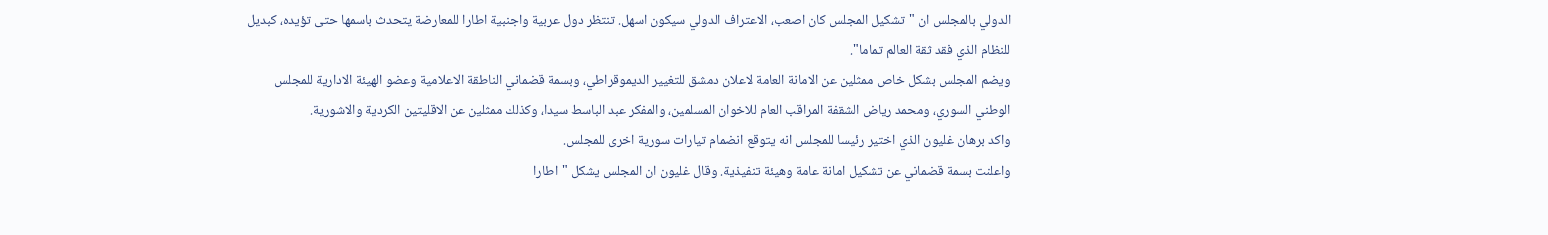الدولي بالمجلس ان "تشكيل المجلس كان اصعب، الاعتراف الدولي سيكون اسهل. تنتظر دول عربية واجنبية اطارا للمعارضة يتحدث باسمها حتى تؤيده، كبديل للنظام الذي فقد ثقة العالم تماما".
ويضم المجلس بشكل خاص ممثلين عن الامانة العامة لاعلان دمشق للتغيير الديموقراطي، وبسمة قضماني الناطقة الاعلامية وعضو الهيئة الادارية للمجلس الوطني السوري، ومحمد رياض الشقفة المراقب العام للاخوان المسلمين، والمفكر عبد الباسط سيدا، وكذلك ممثلين عن الاقليتين الكردية والاشورية.
واكد برهان غليون الذي اختير رئيسا للمجلس انه يتوقع انضمام تيارات سورية اخرى للمجلس.
واعلنت بسمة قضماني عن تشكيل امانة عامة وهيئة تنفيذية. وقال غليون ان المجلس يشكل "اطارا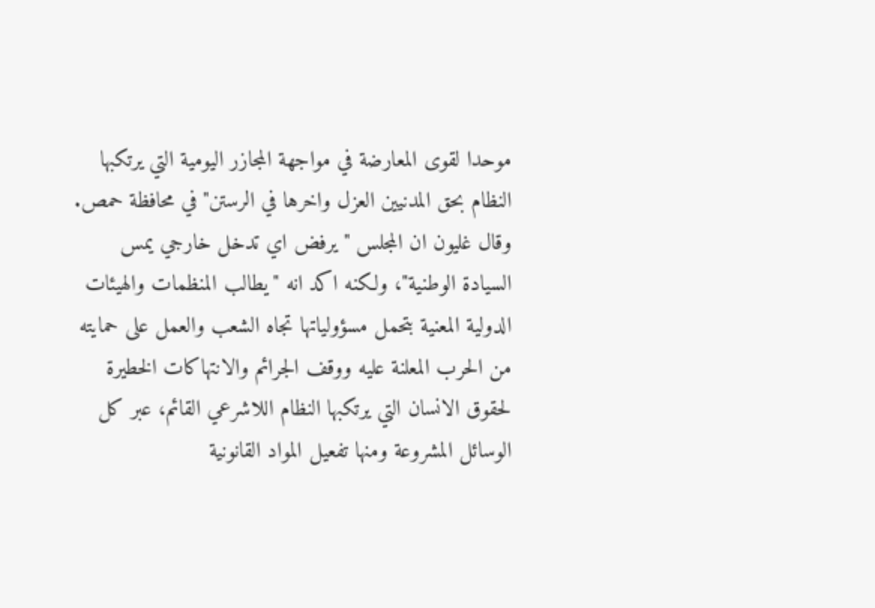موحدا لقوى المعارضة في مواجهة المجازر اليومية التي يرتكبها النظام بحق المدنيين العزل واخرها في الرستن" في محافظة حمص.
وقال غليون ان المجلس "يرفض اي تدخل خارجي يمس السيادة الوطنية"، ولكنه اكد انه "يطالب المنظمات والهيئات الدولية المعنية بتحمل مسؤولياتها تجاه الشعب والعمل على حمايته من الحرب المعلنة عليه ووقف الجرائم والانتهاكات الخطيرة لحقوق الانسان التي يرتكبها النظام اللاشرعي القائم، عبر كل الوسائل المشروعة ومنها تفعيل المواد القانونية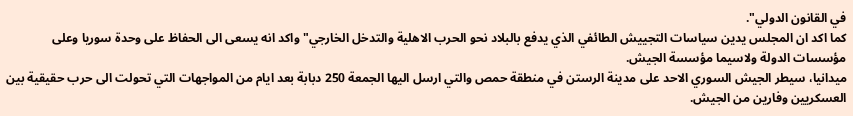في القانون الدولي".
كما اكد ان المجلس يدين سياسات التجييش الطائفي الذي يدفع بالبلاد نحو الحرب الاهلية والتدخل الخارجي" واكد انه يسعى الى الحفاظ على وحدة سوريا وعلى مؤسسات الدولة ولاسيما مؤسسة الجيش.
ميدانيا، سيطر الجيش السوري الاحد على مدينة الرستن في منطقة حمص والتي ارسل اليها الجمعة 250 دبابة بعد ايام من المواجهات التي تحولت الى حرب حقيقية بين العسكريين وفارين من الجيش.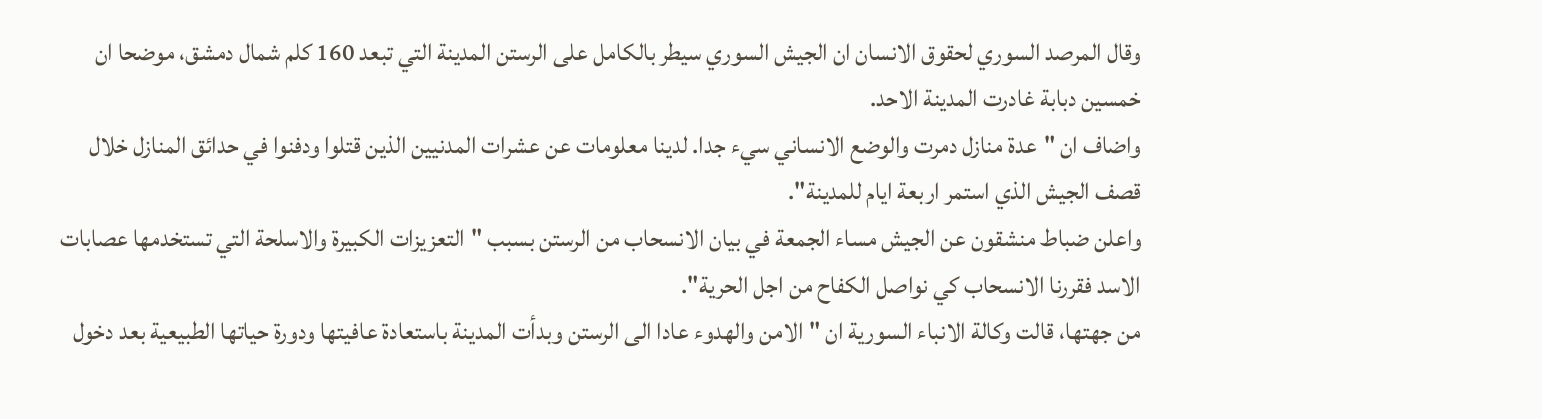وقال المرصد السوري لحقوق الانسان ان الجيش السوري سيطر بالكامل على الرستن المدينة التي تبعد 160 كلم شمال دمشق، موضحا ان خمسين دبابة غادرت المدينة الاحد.
واضاف ان "عدة منازل دمرت والوضع الانساني سيء جدا. لدينا معلومات عن عشرات المدنيين الذين قتلوا ودفنوا في حدائق المنازل خلال قصف الجيش الذي استمر اربعة ايام للمدينة".
واعلن ضباط منشقون عن الجيش مساء الجمعة في بيان الانسحاب من الرستن بسبب "التعزيزات الكبيرة والاسلحة التي تستخدمها عصابات الاسد فقررنا الانسحاب كي نواصل الكفاح من اجل الحرية".
من جهتها، قالت وكالة الانباء السورية ان "الامن والهدوء عادا الى الرستن وبدأت المدينة باستعادة عافيتها ودورة حياتها الطبيعية بعد دخول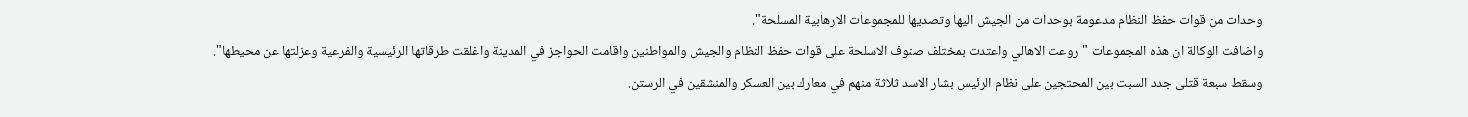وحدات من قوات حفظ النظام مدعومة بوحدات من الجيش اليها وتصديها للمجموعات الارهابية المسلحة".
واضافت الوكالة ان هذه المجموعات "روعت الاهالي واعتدت بمختلف صنوف الاسلحة على قوات حفظ النظام والجيش والمواطنين واقامت الحواجز في المدينة واغلقت طرقاتها الرئيسية والفرعية وعزلتها عن محيطها".
وسقط سبعة قتلى جدد السبت بين المحتجين على نظام الرئيس بشار الاسد ثلاثة منهم في معارك بين العسكر والمنشقين في الرستن.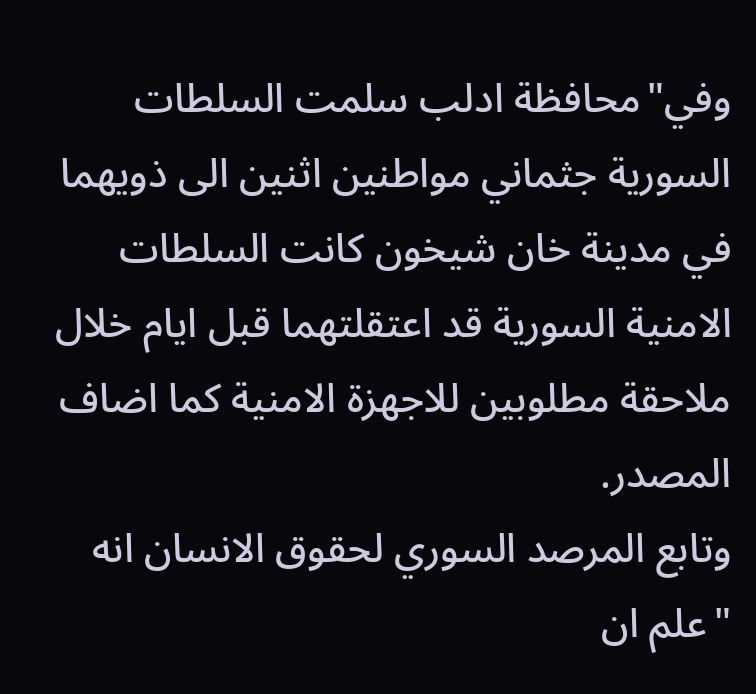وفي"محافظة ادلب سلمت السلطات السورية جثماني مواطنين اثنين الى ذويهما في مدينة خان شيخون كانت السلطات الامنية السورية قد اعتقلتهما قبل ايام خلال ملاحقة مطلوبين للاجهزة الامنية كما اضاف المصدر.
وتابع المرصد السوري لحقوق الانسان انه "علم ان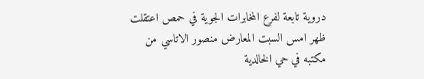دروية تابعة لفرع المخابرات الجوية في حمص اعتقلت ظهر امس السبت المعارض منصور الاتاسي من مكتبه في حي الخالدية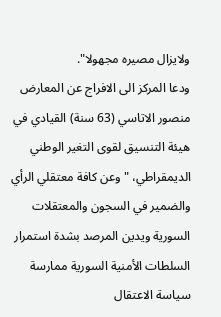ولايزال مصيره مجهولا".
ودعا المركز الى الافراج عن المعارض منصور الاتاسي (63 سنة) القيادي في هيئة التنسيق لقوى التغير الوطني الديمقراطي، "وعن كافة معتقلي الرأي والضمير في السجون والمعتقلات السورية ويدين المرصد بشدة استمرار السلطات الأمنية السورية ممارسة سياسة الاعتقال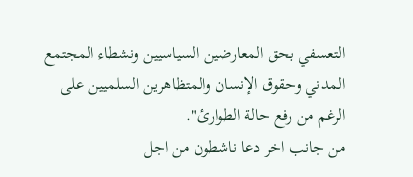التعسفي بحق المعارضين السياسيين ونشطاء المجتمع المدني وحقوق الإنسان والمتظاهرين السلميين على الرغم من رفع حالة الطوارئ".
من جانب اخر دعا ناشطون من اجل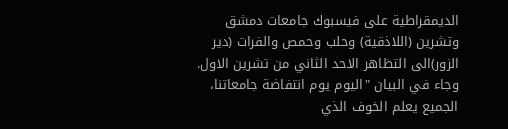الديمقراطية على فيسبوك جامعات دمشق وتشرين (اللاذقية) وحلب وحمص والفرات (دير الزور)الى التظاهر الاحد الثاني من تشرين الاول.
وجاء في البيان "اليوم يوم انتفاضة جامعاتنا، الجميع يعلم الخوف الذي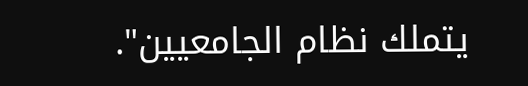يتملك نظام الجامعيين".